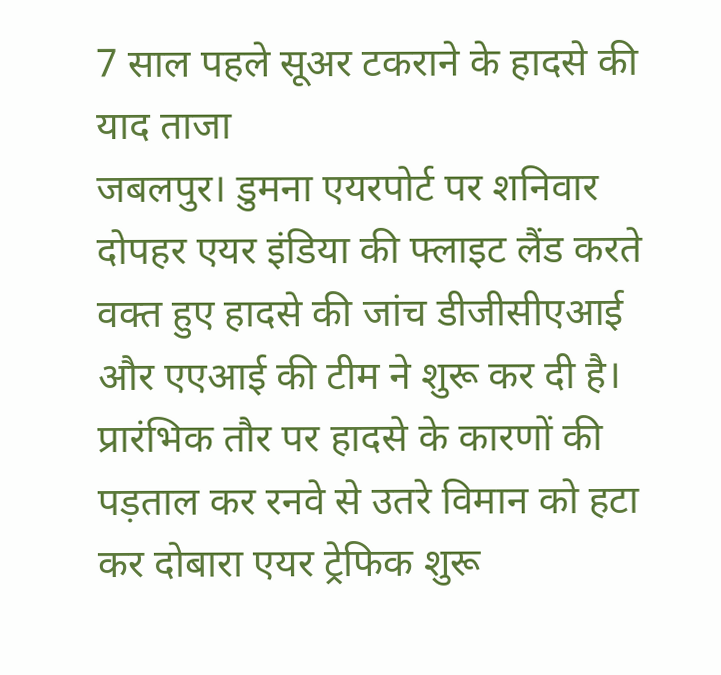7 साल पहले सूअर टकराने के हादसे की याद ताजा
जबलपुर। डुमना एयरपोर्ट पर शनिवार दोपहर एयर इंडिया की फ्लाइट लैंड करते वक्त हुए हादसे की जांच डीजीसीएआई और एएआई की टीम ने शुरू कर दी है। प्रारंभिक तौर पर हादसे के कारणों की पड़ताल कर रनवे से उतरे विमान को हटा कर दोबारा एयर ट्रेफिक शुरू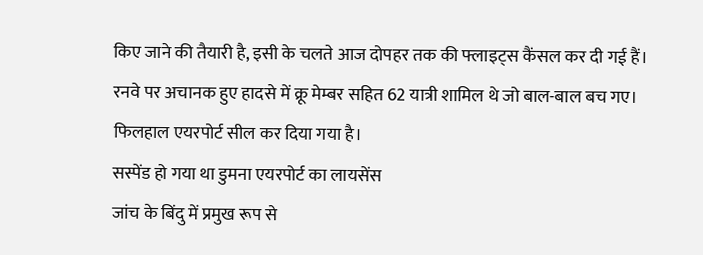किए जाने की तैयारी है, इसी के चलते आज दोपहर तक की फ्लाइट्स कैंसल कर दी गई हैं। रनवे पर अचानक हुए हादसे में क्रू मेम्बर सहित 62 यात्री शामिल थे जो बाल-बाल बच गए। फिलहाल एयरपोर्ट सील कर दिया गया है।
सस्पेंड हो गया था डुमना एयरपोर्ट का लायसेंस
जांच के बिंदु में प्रमुख रूप से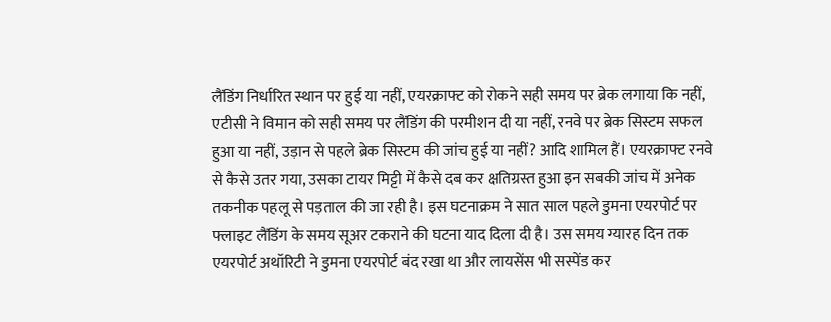लैंडिंग निर्धारित स्थान पर हुई या नहीं, एयरक्राफ्ट को रोकने सही समय पर ब्रेक लगाया कि नहीं, एटीसी ने विमान को सही समय पर लैंडिंग की परमीशन दी या नहीं, रनवे पर ब्रेक सिस्टम सफल हुआ या नहीं, उड़ान से पहले ब्रेक सिस्टम की जांच हुई या नहीं? आदि शामिल हैं। एयरक्राफ्ट रनवे से कैसे उतर गया, उसका टायर मिट्टी में कैसे दब कर क्षतिग्रस्त हुआ इन सबकी जांच में अनेक तकनीक पहलू से पड़ताल की जा रही है। इस घटनाक्रम ने सात साल पहले डुमना एयरपोर्ट पर फ्लाइट लैंडिंग के समय सूअर टकराने की घटना याद दिला दी है। उस समय ग्यारह दिन तक एयरपोर्ट अथॉरिटी ने डुमना एयरपोर्ट बंद रखा था और लायसेंस भी सस्पेंड कर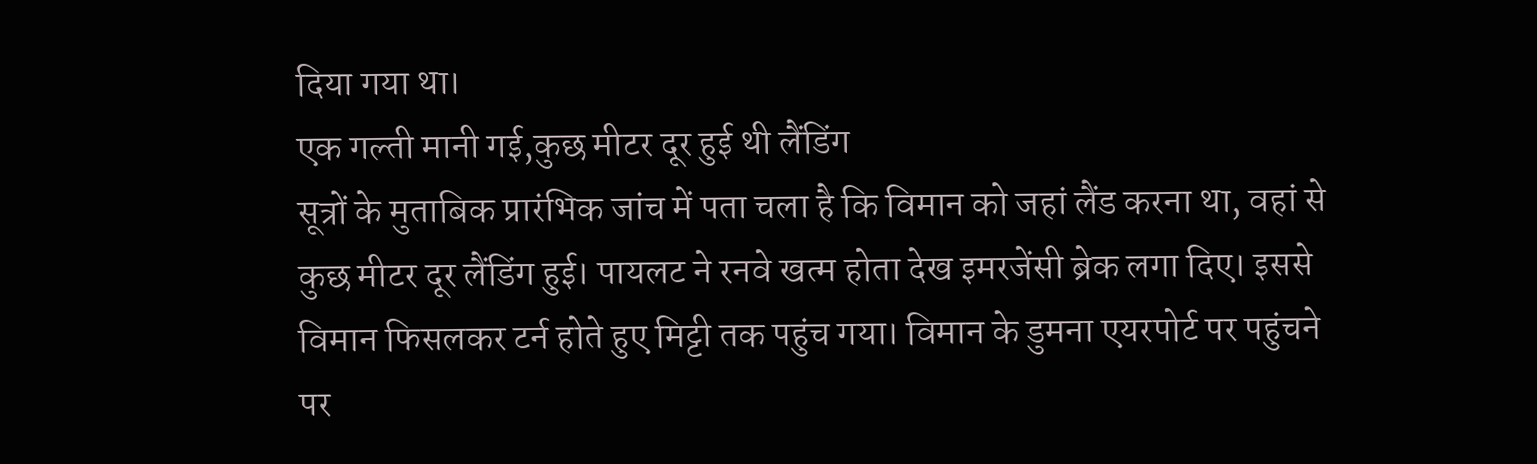दिया गया था।
एक गल्ती मानी गई,कुछ मीटर दूर हुई थी लैंडिंग
सूत्रों के मुताबिक प्रारंभिक जांच में पता चला है कि विमान को जहां लैंड करना था, वहां से कुछ मीटर दूर लैंडिंग हुई। पायलट ने रनवे खत्म होता देख इमरजेंसी ब्रेक लगा दिए। इससे विमान फिसलकर टर्न होते हुए मिट्टी तक पहुंच गया। विमान के डुमना एयरपोर्ट पर पहुंचने पर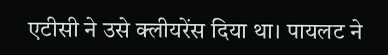एटीसी ने उसे क्लीयरेंस दिया था। पायलट ने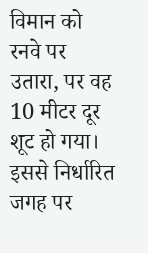विमान को रनवे पर उतारा, पर वह 10 मीटर दूर शूट हो गया। इससे निर्धारित जगह पर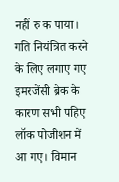नहीं रु क पाया। गति नियंत्रित करने के लिए लगाए गए इमरजेंसी ब्रेक के कारण सभी पहिए लॉक पोजीशन में आ गए। विमान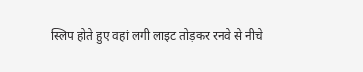स्लिप होते हुए वहां लगी लाइट तोड़कर रनवे से नीचे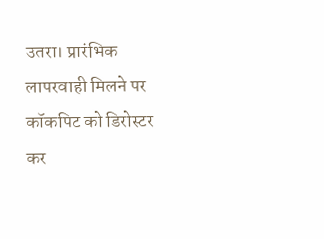उतरा। प्रारंभिक लापरवाही मिलने पर कॉकपिट को डिरोस्टर कर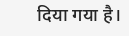दिया गया है।